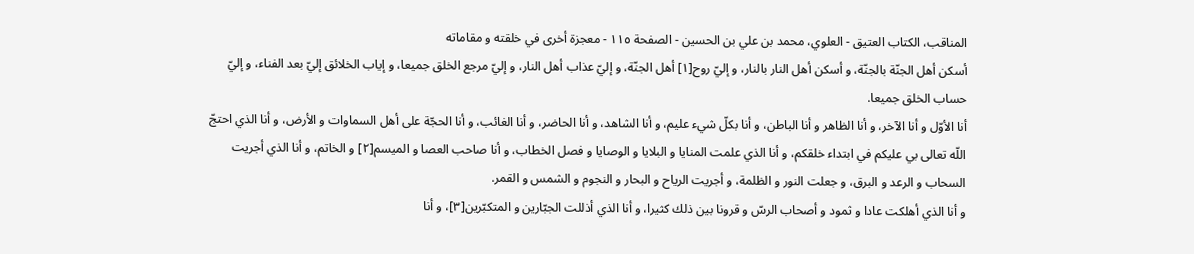المناقب، الكتاب العتيق - العلوي، محمد بن علي بن الحسين - الصفحة ١١٥ - معجزة أخرى في خلقته و مقاماته
أسكن أهل الجنّة بالجنّة، و أسكن أهل النار بالنار، و إليّ روح[١] أهل الجنّة، و إليّ عذاب أهل النار، و إليّ مرجع الخلق جميعا، و إياب الخلائق إليّ بعد الفناء، و إليّ حساب الخلق جميعا.
أنا الأوّل و أنا الآخر، و أنا الظاهر و أنا الباطن، و أنا بكلّ شيء عليم، و أنا الشاهد، و أنا الحاضر، و أنا الغائب، و أنا الحجّة على أهل السماوات و الأرض، و أنا الذي احتجّ اللّه تعالى بي عليكم في ابتداء خلقكم، و أنا الذي علمت المنايا و البلايا و الوصايا و فصل الخطاب، و أنا صاحب العصا و الميسم[٢] و الخاتم، و أنا الذي أجريت السحاب و الرعد و البرق، و جعلت النور و الظلمة، و أجريت الرياح و البحار و النجوم و الشمس و القمر.
و أنا الذي أهلكت عادا و ثمود و أصحاب الرسّ و قرونا بين ذلك كثيرا، و أنا الذي أذللت الجبّارين و المتكبّرين[٣]، و أنا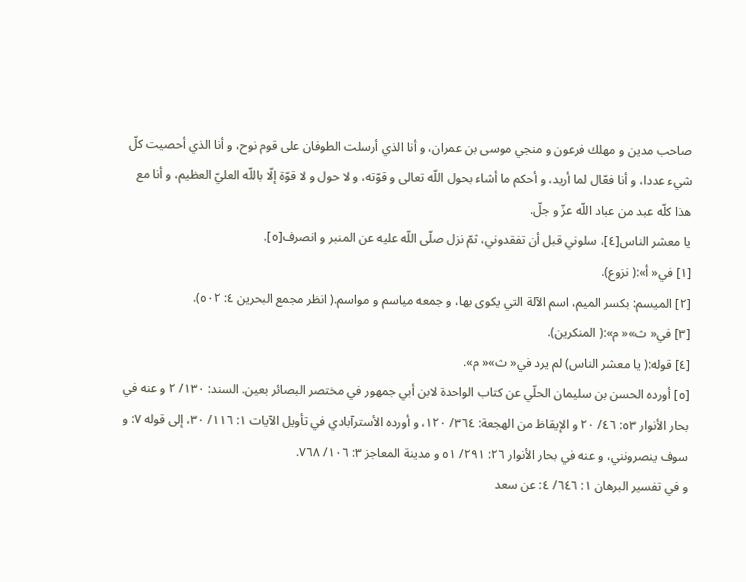صاحب مدين و مهلك فرعون و منجي موسى بن عمران، و أنا الذي أرسلت الطوفان على قوم نوح، و أنا الذي أحصيت كلّ شيء عددا، و أنا فعّال لما أريد، و أحكم ما أشاء بحول اللّه تعالى و قوّته، و لا حول و لا قوّة إلّا باللّه العليّ العظيم، و أنا مع هذا كلّه عبد من عباد اللّه عزّ و جلّ.
يا معشر الناس[٤]، سلوني قبل أن تفقدوني، ثمّ نزل صلّى اللّه عليه عن المنبر و انصرف[٥].
[١] في« أ»:( نزوع).
[٢] الميسم: بكسر الميم، اسم الآلة التي يكوى بها، و جمعه مياسم و مواسم.( انظر مجمع البحرين ٤: ٥٠٢).
[٣] في« ث»« م»:( المنكرين).
[٤] قوله:( يا معشر الناس) لم يرد في« ث»« م».
[٥] أورده الحسن بن سليمان الحلّي عن كتاب الواحدة لابن أبي جمهور في مختصر البصائر بعين. السند: ١٣٠/ ٢ و عنه في بحار الأنوار ٥٣: ٤٦/ ٢٠ و الإيقاظ من الهجعة: ٣٦٤/ ١٢٠، و أورده الأسترآبادي في تأويل الآيات ١: ١١٦/ ٣٠، إلى قوله ٧: و سوف ينصرونني، و عنه في بحار الأنوار ٢٦: ٢٩١/ ٥١ و مدينة المعاجز ٣: ١٠٦/ ٧٦٨.
و في تفسير البرهان ١: ٦٤٦/ ٤: عن سعد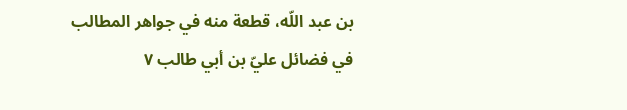بن عبد اللّه، قطعة منه في جواهر المطالب في فضائل عليّ بن أبي طالب ٧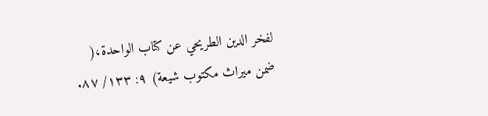لفخر الدين الطريحي عن كتاب الواحدة،( ضمن ميراث مكتوب شيعة) ٩: ١٣٣/ ٨٧.